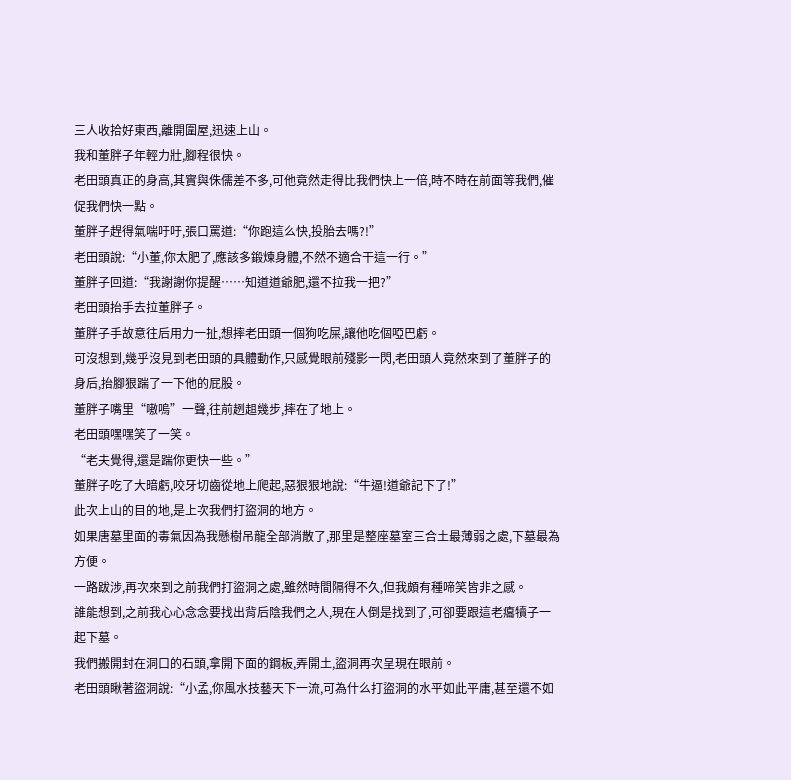三人收拾好東西,離開圍屋,迅速上山。
我和董胖子年輕力壯,腳程很快。
老田頭真正的身高,其實與侏儒差不多,可他竟然走得比我們快上一倍,時不時在前面等我們,催促我們快一點。
董胖子趕得氣喘吁吁,張口罵道:“你跑這么快,投胎去嗎?!”
老田頭說:“小董,你太肥了,應該多鍛煉身體,不然不適合干這一行。”
董胖子回道:“我謝謝你提醒……知道道爺肥,還不拉我一把?”
老田頭抬手去拉董胖子。
董胖子手故意往后用力一扯,想摔老田頭一個狗吃屎,讓他吃個啞巴虧。
可沒想到,幾乎沒見到老田頭的具體動作,只感覺眼前殘影一閃,老田頭人竟然來到了董胖子的身后,抬腳狠踹了一下他的屁股。
董胖子嘴里“嗷嗚”一聲,往前趔趄幾步,摔在了地上。
老田頭嘿嘿笑了一笑。
“老夫覺得,還是踹你更快一些。”
董胖子吃了大暗虧,咬牙切齒從地上爬起,惡狠狠地說:“牛逼!道爺記下了!”
此次上山的目的地,是上次我們打盜洞的地方。
如果唐墓里面的毒氣因為我懸樹吊龍全部消散了,那里是整座墓室三合土最薄弱之處,下墓最為方便。
一路跋涉,再次來到之前我們打盜洞之處,雖然時間隔得不久,但我頗有種啼笑皆非之感。
誰能想到,之前我心心念念要找出背后陰我們之人,現在人倒是找到了,可卻要跟這老癟犢子一起下墓。
我們搬開封在洞口的石頭,拿開下面的鋼板,弄開土,盜洞再次呈現在眼前。
老田頭瞅著盜洞說:“小孟,你風水技藝天下一流,可為什么打盜洞的水平如此平庸,甚至還不如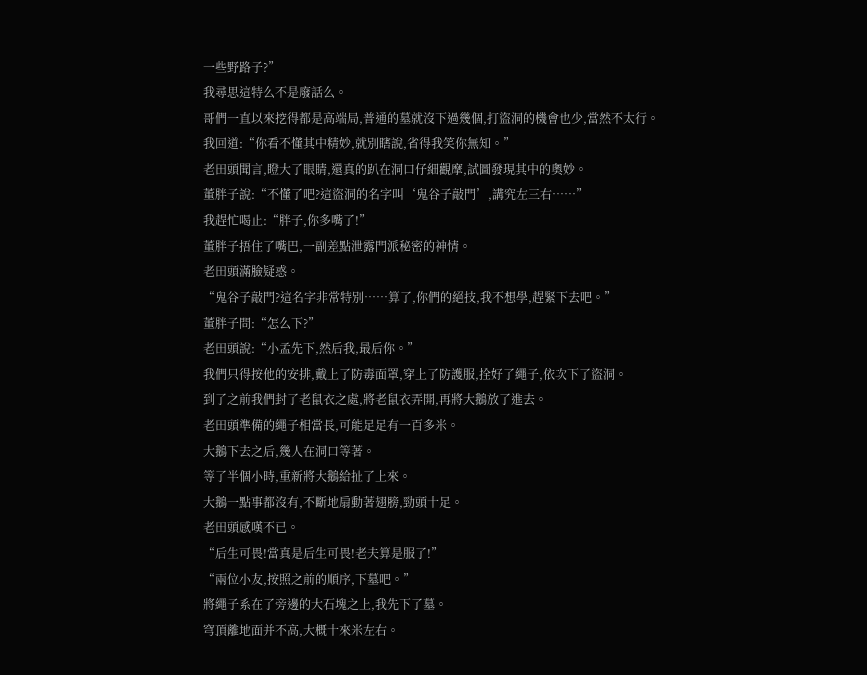一些野路子?”
我尋思這特么不是廢話么。
哥們一直以來挖得都是高端局,普通的墓就沒下過幾個,打盜洞的機會也少,當然不太行。
我回道:“你看不懂其中精妙,就別瞎說,省得我笑你無知。”
老田頭聞言,瞪大了眼睛,還真的趴在洞口仔細觀摩,試圖發現其中的奧妙。
董胖子說:“不懂了吧?這盜洞的名字叫‘鬼谷子敲門’,講究左三右……”
我趕忙喝止:“胖子,你多嘴了!”
董胖子捂住了嘴巴,一副差點泄露門派秘密的神情。
老田頭滿臉疑惑。
“鬼谷子敲門?這名字非常特別……算了,你們的絕技,我不想學,趕緊下去吧。”
董胖子問:“怎么下?”
老田頭說:“小孟先下,然后我,最后你。”
我們只得按他的安排,戴上了防毒面罩,穿上了防護服,拴好了繩子,依次下了盜洞。
到了之前我們封了老鼠衣之處,將老鼠衣弄開,再將大鵝放了進去。
老田頭準備的繩子相當長,可能足足有一百多米。
大鵝下去之后,幾人在洞口等著。
等了半個小時,重新將大鵝給扯了上來。
大鵝一點事都沒有,不斷地扇動著翅膀,勁頭十足。
老田頭感嘆不已。
“后生可畏!當真是后生可畏!老夫算是服了!”
“兩位小友,按照之前的順序,下墓吧。”
將繩子系在了旁邊的大石塊之上,我先下了墓。
穹頂離地面并不高,大概十來米左右。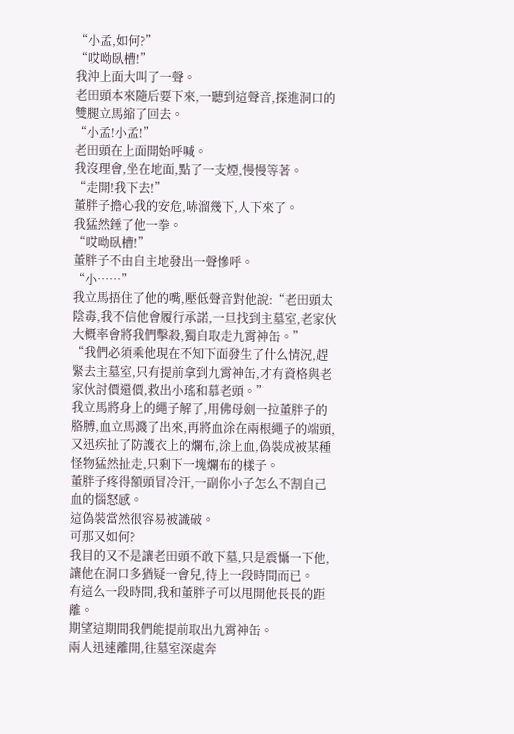“小孟,如何?”
“哎呦臥槽!”
我沖上面大叫了一聲。
老田頭本來隨后要下來,一聽到這聲音,探進洞口的雙腿立馬縮了回去。
“小孟!小孟!”
老田頭在上面開始呼喊。
我沒理會,坐在地面,點了一支煙,慢慢等著。
“走開!我下去!”
董胖子擔心我的安危,哧溜幾下,人下來了。
我猛然錘了他一拳。
“哎呦臥槽!”
董胖子不由自主地發出一聲慘呼。
“小……”
我立馬捂住了他的嘴,壓低聲音對他說:“老田頭太陰毒,我不信他會履行承諾,一旦找到主墓室,老家伙大概率會將我們擊殺,獨自取走九霄神缶。”
“我們必須乘他現在不知下面發生了什么情況,趕緊去主墓室,只有提前拿到九霄神缶,才有資格與老家伙討價還價,救出小瑤和慕老頭。”
我立馬將身上的繩子解了,用佛母劍一拉董胖子的胳膊,血立馬濺了出來,再將血涂在兩根繩子的端頭,又迅疾扯了防護衣上的爛布,涂上血,偽裝成被某種怪物猛然扯走,只剩下一塊爛布的樣子。
董胖子疼得額頭冒冷汗,一副你小子怎么不割自己血的惱怒感。
這偽裝當然很容易被識破。
可那又如何?
我目的又不是讓老田頭不敢下墓,只是震懾一下他,讓他在洞口多猶疑一會兒,待上一段時間而已。
有這么一段時間,我和董胖子可以甩開他長長的距離。
期望這期間我們能提前取出九霄神缶。
兩人迅速離開,往墓室深處奔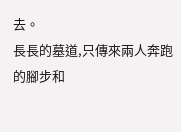去。
長長的墓道,只傳來兩人奔跑的腳步和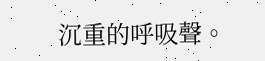沉重的呼吸聲。